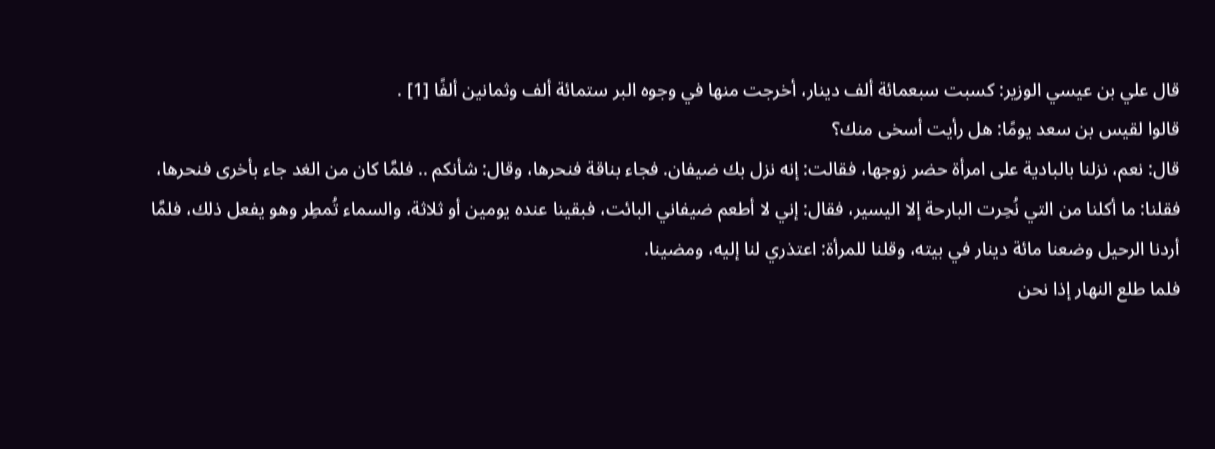قال علي بن عيسي الوزير: كسبت سبعمائة ألف دينار، أخرجت منها في وجوه البر ستمائة ألف وثمانين ألفًا [1] .
قالوا لقيس بن سعد يومًا: هل رأيت أسخى منك؟
قال: نعم، نزلنا بالبادية على امرأة حضر زوجها، فقالت: إنه نزل بك ضيفان. فجاء بناقة فنحرها، وقال: شأنكم .. فلمَّا كان من الغد جاء بأخرى فنحرها، فقلنا: ما أكلنا من التي نُحِرت البارحة إلا اليسير، فقال: إني لا أطعم ضيفاني البائت، فبقينا عنده يومين أو ثلاثة، والسماء تُمطِر وهو يفعل ذلك، فلمَّا أردنا الرحيل وضعنا مائة دينار في بيته، وقلنا للمرأة: اعتذري لنا إليه، ومضينا.
فلما طلع النهار إذا نحن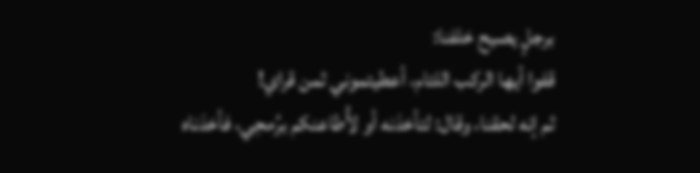برجلٍ يصيح خلفنا:
قفوا أيها الركب اللئام، أعطيتموني ثمن قراي!
ثم إنه لحقنا، وقال: لتأخذنه أو لأُطاعنكم برُمحِي، فأخذناه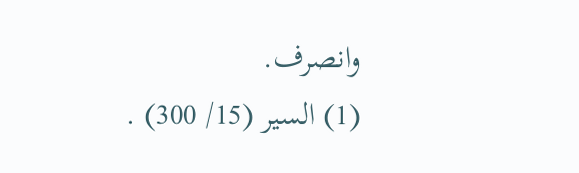وانصرف.
(1) السير (15/ 300) .